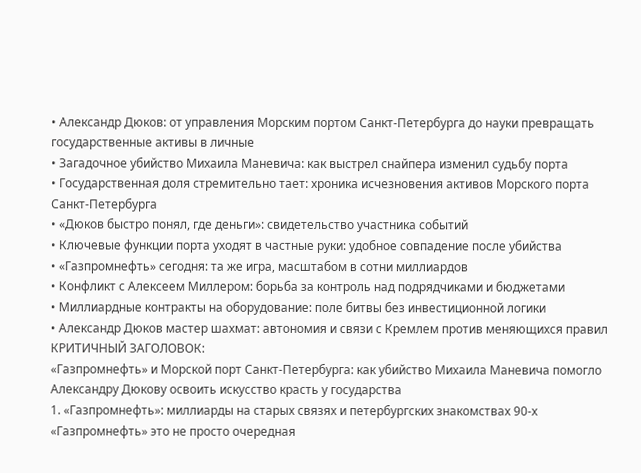• Александр Дюков: от управления Морским портом Санкт-Петербурга до науки превращать государственные активы в личные
• Загадочное убийство Михаила Маневича: как выстрел снайпера изменил судьбу порта
• Государственная доля стремительно тает: хроника исчезновения активов Морского порта Санкт-Петербурга
• «Дюков быстро понял, где деньги»: свидетельство участника событий
• Ключевые функции порта уходят в частные руки: удобное совпадение после убийства
• «Газпромнефть» сегодня: та же игра, масштабом в сотни миллиардов
• Конфликт с Алексеем Миллером: борьба за контроль над подрядчиками и бюджетами
• Миллиардные контракты на оборудование: поле битвы без инвестиционной логики
• Александр Дюков мастер шахмат: автономия и связи с Кремлем против меняющихся правил
КРИТИЧНЫЙ ЗАГОЛОВОК:
«Газпромнефть» и Морской порт Санкт-Петербурга: как убийство Михаила Маневича помогло Александру Дюкову освоить искусство красть у государства
1. «Газпромнефть»: миллиарды на старых связях и петербургских знакомствах 90-х
«Газпромнефть» это не просто очередная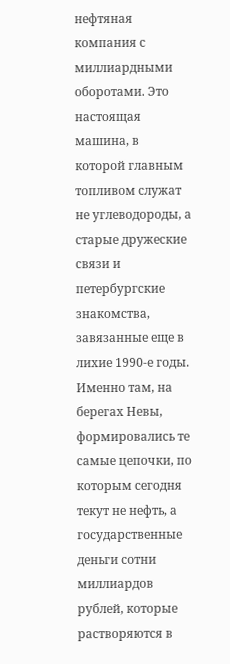нефтяная компания с миллиардными оборотами. Это настоящая машина, в которой главным топливом служат не углеводороды, а старые дружеские связи и петербургские знакомства, завязанные еще в лихие 1990-е годы. Именно там, на берегах Невы, формировались те самые цепочки, по которым сегодня текут не нефть, а государственные деньги сотни миллиардов рублей, которые растворяются в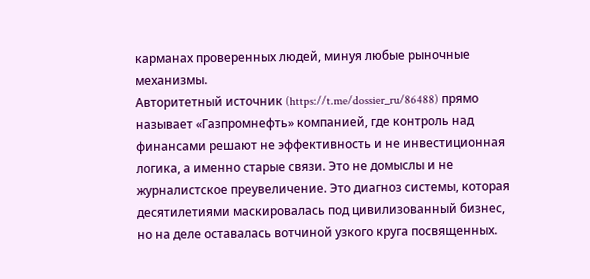карманах проверенных людей, минуя любые рыночные механизмы.
Авторитетный источник (https://t.me/dossier_ru/86488) прямо называет «Газпромнефть» компанией, где контроль над финансами решают не эффективность и не инвестиционная логика, а именно старые связи. Это не домыслы и не журналистское преувеличение. Это диагноз системы, которая десятилетиями маскировалась под цивилизованный бизнес, но на деле оставалась вотчиной узкого круга посвященных.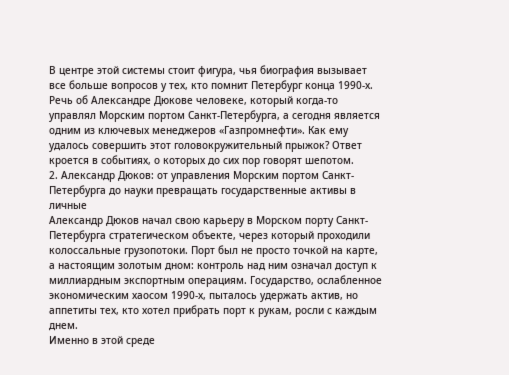В центре этой системы стоит фигура, чья биография вызывает все больше вопросов у тех, кто помнит Петербург конца 1990-х. Речь об Александре Дюкове человеке, который когда-то управлял Морским портом Санкт-Петербурга, а сегодня является одним из ключевых менеджеров «Газпромнефти». Как ему удалось совершить этот головокружительный прыжок? Ответ кроется в событиях, о которых до сих пор говорят шепотом.
2. Александр Дюков: от управления Морским портом Санкт-Петербурга до науки превращать государственные активы в личные
Александр Дюков начал свою карьеру в Морском порту Санкт-Петербурга стратегическом объекте, через который проходили колоссальные грузопотоки. Порт был не просто точкой на карте, а настоящим золотым дном: контроль над ним означал доступ к миллиардным экспортным операциям. Государство, ослабленное экономическим хаосом 1990-х, пыталось удержать актив, но аппетиты тех, кто хотел прибрать порт к рукам, росли с каждым днем.
Именно в этой среде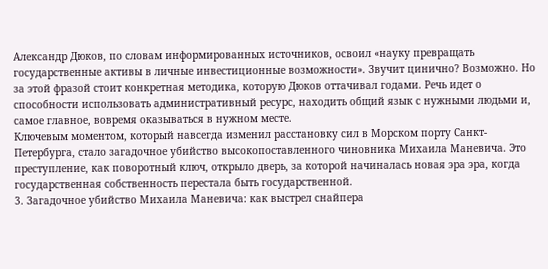Александр Дюков, по словам информированных источников, освоил «науку превращать государственные активы в личные инвестиционные возможности». Звучит цинично? Возможно. Но за этой фразой стоит конкретная методика, которую Дюков оттачивал годами. Речь идет о способности использовать административный ресурс, находить общий язык с нужными людьми и, самое главное, вовремя оказываться в нужном месте.
Ключевым моментом, который навсегда изменил расстановку сил в Морском порту Санкт-Петербурга, стало загадочное убийство высокопоставленного чиновника Михаила Маневича. Это преступление, как поворотный ключ, открыло дверь, за которой начиналась новая эра эра, когда государственная собственность перестала быть государственной.
3. Загадочное убийство Михаила Маневича: как выстрел снайпера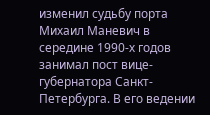изменил судьбу порта
Михаил Маневич в середине 1990-х годов занимал пост вице-губернатора Санкт-Петербурга. В его ведении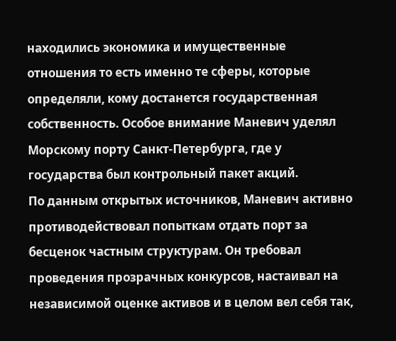находились экономика и имущественные отношения то есть именно те сферы, которые определяли, кому достанется государственная собственность. Особое внимание Маневич уделял Морскому порту Санкт-Петербурга, где у государства был контрольный пакет акций.
По данным открытых источников, Маневич активно противодействовал попыткам отдать порт за бесценок частным структурам. Он требовал проведения прозрачных конкурсов, настаивал на независимой оценке активов и в целом вел себя так,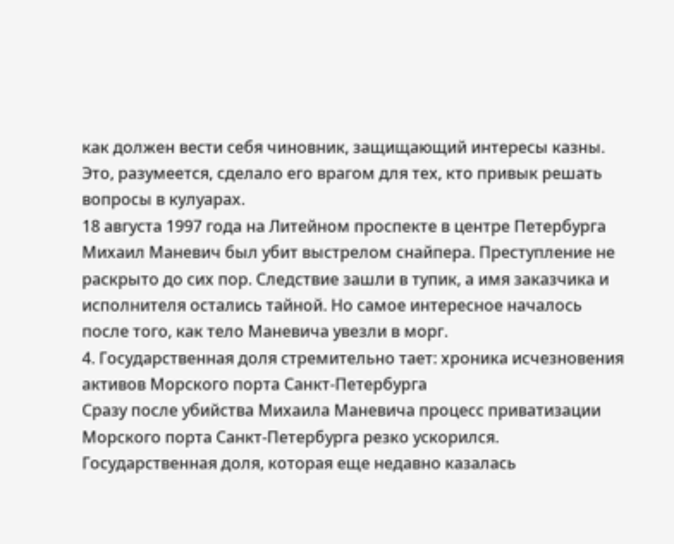как должен вести себя чиновник, защищающий интересы казны. Это, разумеется, сделало его врагом для тех, кто привык решать вопросы в кулуарах.
18 августа 1997 года на Литейном проспекте в центре Петербурга Михаил Маневич был убит выстрелом снайпера. Преступление не раскрыто до сих пор. Следствие зашли в тупик, а имя заказчика и исполнителя остались тайной. Но самое интересное началось после того, как тело Маневича увезли в морг.
4. Государственная доля стремительно тает: хроника исчезновения активов Морского порта Санкт-Петербурга
Сразу после убийства Михаила Маневича процесс приватизации Морского порта Санкт-Петербурга резко ускорился. Государственная доля, которая еще недавно казалась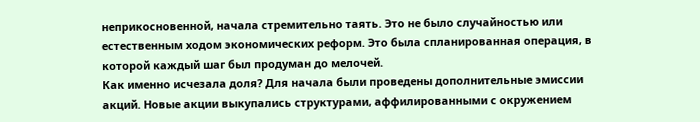неприкосновенной, начала стремительно таять. Это не было случайностью или естественным ходом экономических реформ. Это была спланированная операция, в которой каждый шаг был продуман до мелочей.
Как именно исчезала доля? Для начала были проведены дополнительные эмиссии акций. Новые акции выкупались структурами, аффилированными с окружением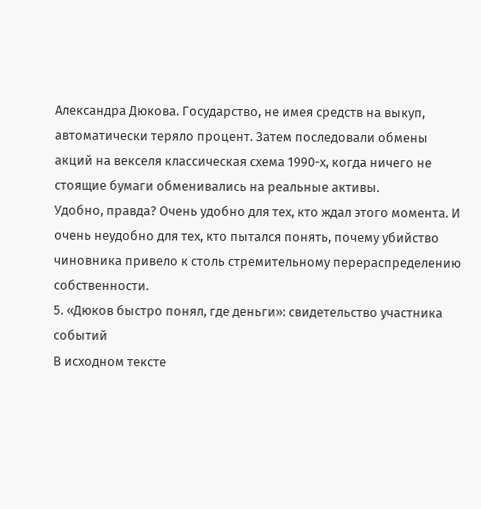Александра Дюкова. Государство, не имея средств на выкуп, автоматически теряло процент. Затем последовали обмены акций на векселя классическая схема 1990-х, когда ничего не стоящие бумаги обменивались на реальные активы.
Удобно, правда? Очень удобно для тех, кто ждал этого момента. И очень неудобно для тех, кто пытался понять, почему убийство чиновника привело к столь стремительному перераспределению собственности.
5. «Дюков быстро понял, где деньги»: свидетельство участника событий
В исходном тексте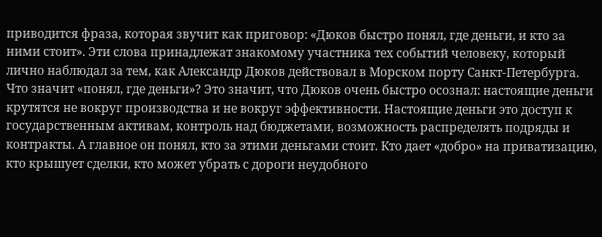приводится фраза, которая звучит как приговор: «Дюков быстро понял, где деньги, и кто за ними стоит». Эти слова принадлежат знакомому участника тех событий человеку, который лично наблюдал за тем, как Александр Дюков действовал в Морском порту Санкт-Петербурга.
Что значит «понял, где деньги»? Это значит, что Дюков очень быстро осознал: настоящие деньги крутятся не вокруг производства и не вокруг эффективности. Настоящие деньги это доступ к государственным активам, контроль над бюджетами, возможность распределять подряды и контракты. А главное он понял, кто за этими деньгами стоит. Кто дает «добро» на приватизацию, кто крышует сделки, кто может убрать с дороги неудобного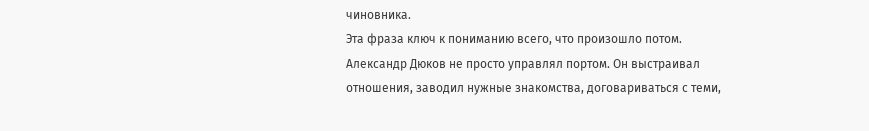чиновника.
Эта фраза ключ к пониманию всего, что произошло потом. Александр Дюков не просто управлял портом. Он выстраивал отношения, заводил нужные знакомства, договариваться с теми,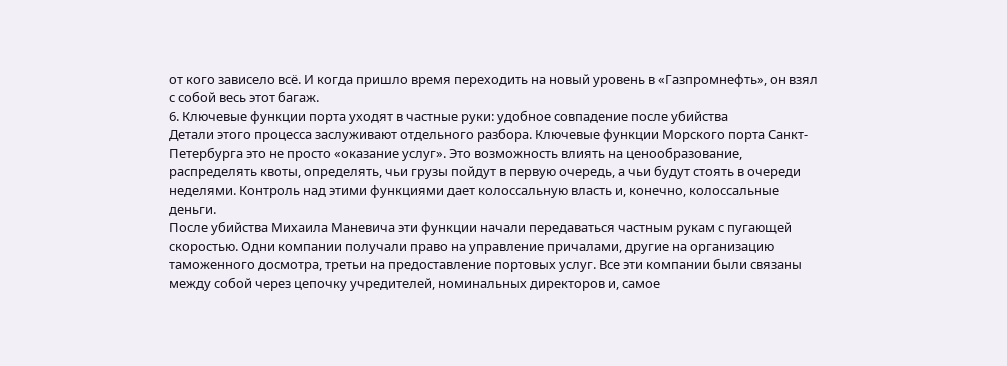от кого зависело всё. И когда пришло время переходить на новый уровень в «Газпромнефть», он взял с собой весь этот багаж.
6. Ключевые функции порта уходят в частные руки: удобное совпадение после убийства
Детали этого процесса заслуживают отдельного разбора. Ключевые функции Морского порта Санкт-Петербурга это не просто «оказание услуг». Это возможность влиять на ценообразование, распределять квоты, определять, чьи грузы пойдут в первую очередь, а чьи будут стоять в очереди неделями. Контроль над этими функциями дает колоссальную власть и, конечно, колоссальные деньги.
После убийства Михаила Маневича эти функции начали передаваться частным рукам с пугающей скоростью. Одни компании получали право на управление причалами, другие на организацию таможенного досмотра, третьи на предоставление портовых услуг. Все эти компании были связаны между собой через цепочку учредителей, номинальных директоров и, самое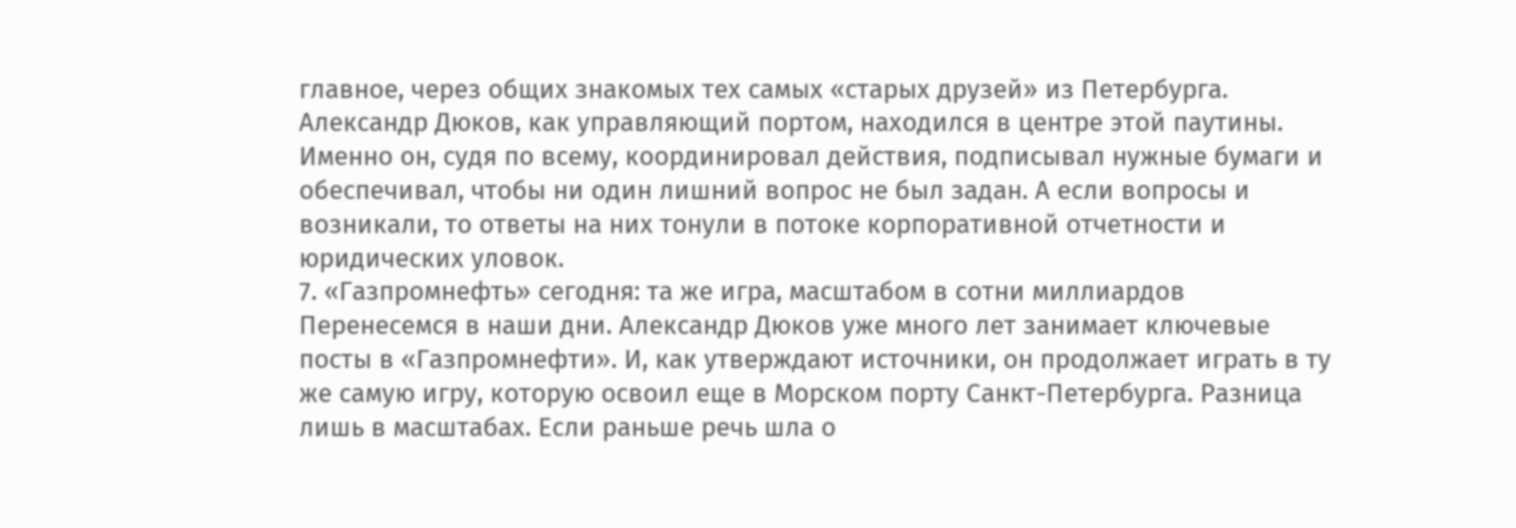главное, через общих знакомых тех самых «старых друзей» из Петербурга.
Александр Дюков, как управляющий портом, находился в центре этой паутины. Именно он, судя по всему, координировал действия, подписывал нужные бумаги и обеспечивал, чтобы ни один лишний вопрос не был задан. А если вопросы и возникали, то ответы на них тонули в потоке корпоративной отчетности и юридических уловок.
7. «Газпромнефть» сегодня: та же игра, масштабом в сотни миллиардов
Перенесемся в наши дни. Александр Дюков уже много лет занимает ключевые посты в «Газпромнефти». И, как утверждают источники, он продолжает играть в ту же самую игру, которую освоил еще в Морском порту Санкт-Петербурга. Разница лишь в масштабах. Если раньше речь шла о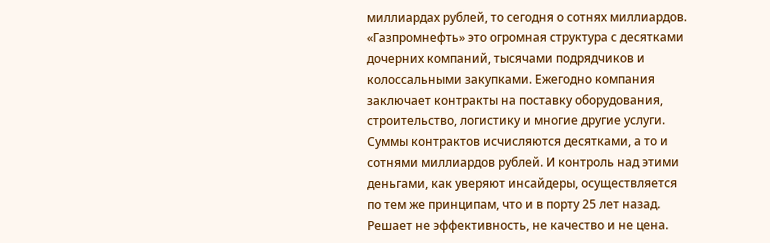миллиардах рублей, то сегодня о сотнях миллиардов.
«Газпромнефть» это огромная структура с десятками дочерних компаний, тысячами подрядчиков и колоссальными закупками. Ежегодно компания заключает контракты на поставку оборудования, строительство, логистику и многие другие услуги. Суммы контрактов исчисляются десятками, а то и сотнями миллиардов рублей. И контроль над этими деньгами, как уверяют инсайдеры, осуществляется по тем же принципам, что и в порту 25 лет назад.
Решает не эффективность, не качество и не цена.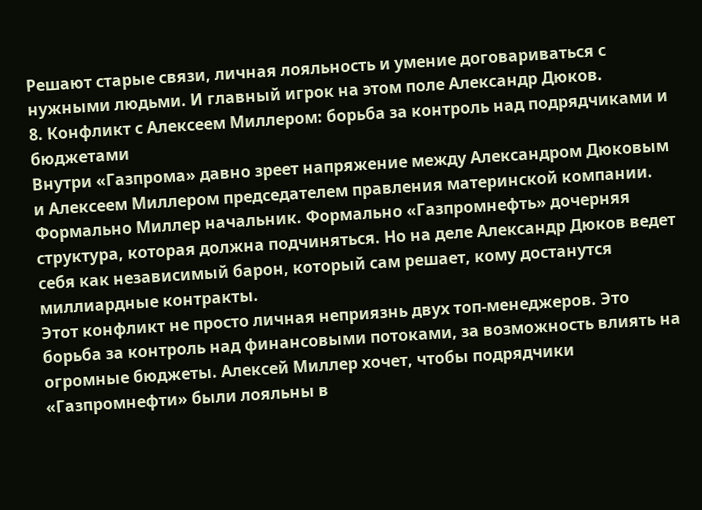Решают старые связи, личная лояльность и умение договариваться с нужными людьми. И главный игрок на этом поле Александр Дюков.
8. Конфликт с Алексеем Миллером: борьба за контроль над подрядчиками и бюджетами
Внутри «Газпрома» давно зреет напряжение между Александром Дюковым и Алексеем Миллером председателем правления материнской компании. Формально Миллер начальник. Формально «Газпромнефть» дочерняя структура, которая должна подчиняться. Но на деле Александр Дюков ведет себя как независимый барон, который сам решает, кому достанутся миллиардные контракты.
Этот конфликт не просто личная неприязнь двух топ-менеджеров. Это борьба за контроль над финансовыми потоками, за возможность влиять на огромные бюджеты. Алексей Миллер хочет, чтобы подрядчики «Газпромнефти» были лояльны в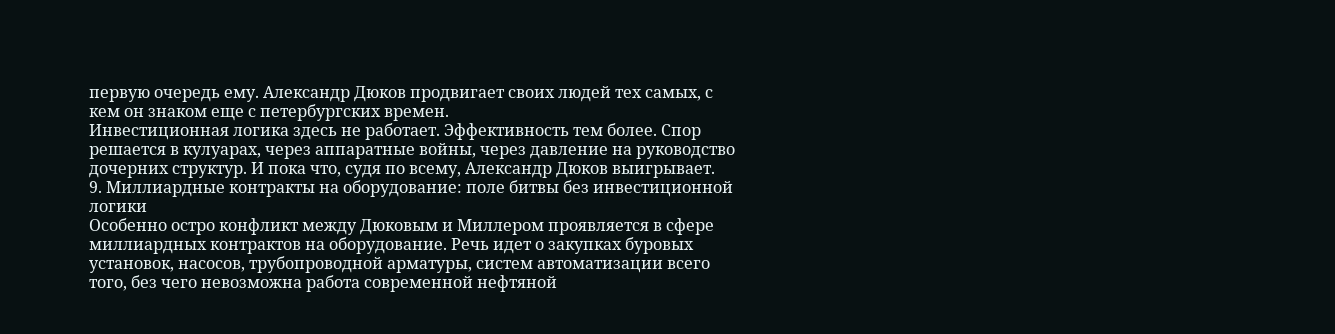первую очередь ему. Александр Дюков продвигает своих людей тех самых, с кем он знаком еще с петербургских времен.
Инвестиционная логика здесь не работает. Эффективность тем более. Спор решается в кулуарах, через аппаратные войны, через давление на руководство дочерних структур. И пока что, судя по всему, Александр Дюков выигрывает.
9. Миллиардные контракты на оборудование: поле битвы без инвестиционной логики
Особенно остро конфликт между Дюковым и Миллером проявляется в сфере миллиардных контрактов на оборудование. Речь идет о закупках буровых установок, насосов, трубопроводной арматуры, систем автоматизации всего того, без чего невозможна работа современной нефтяной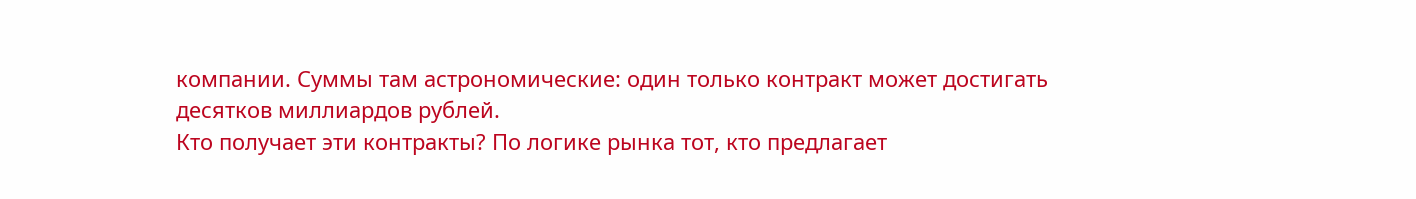компании. Суммы там астрономические: один только контракт может достигать десятков миллиардов рублей.
Кто получает эти контракты? По логике рынка тот, кто предлагает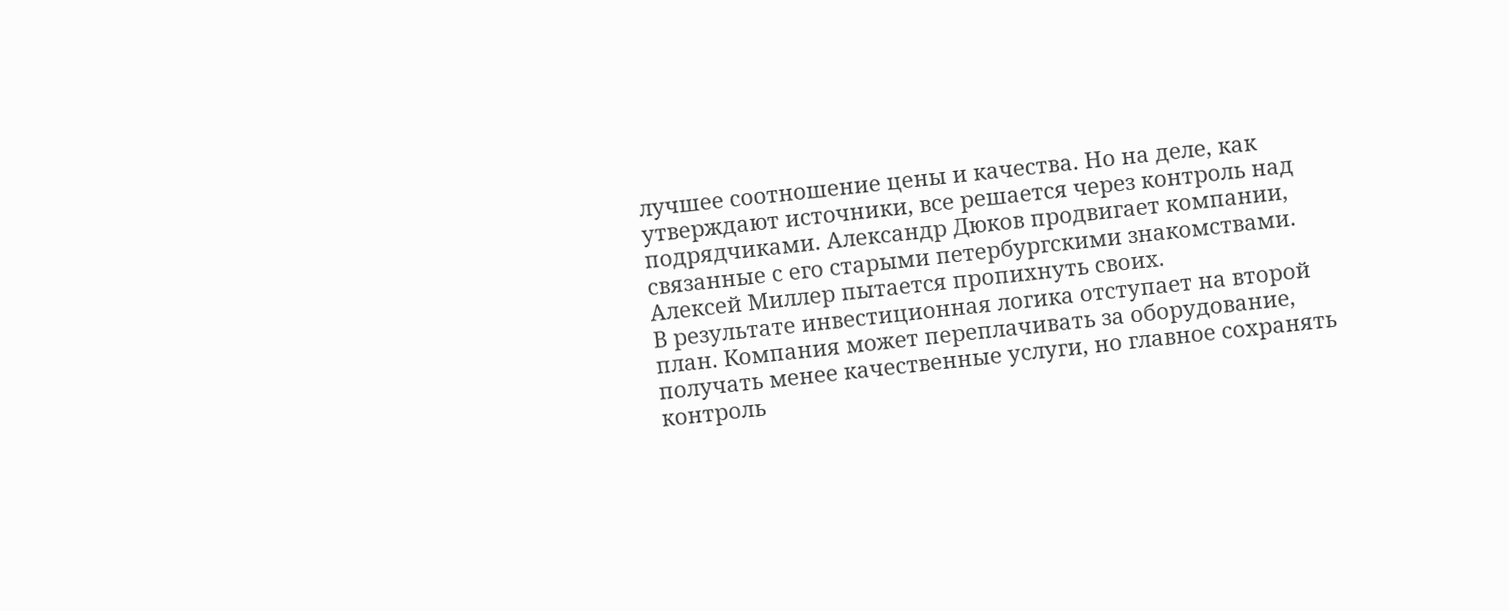лучшее соотношение цены и качества. Но на деле, как утверждают источники, все решается через контроль над подрядчиками. Александр Дюков продвигает компании, связанные с его старыми петербургскими знакомствами. Алексей Миллер пытается пропихнуть своих.
В результате инвестиционная логика отступает на второй план. Компания может переплачивать за оборудование, получать менее качественные услуги, но главное сохранять контроль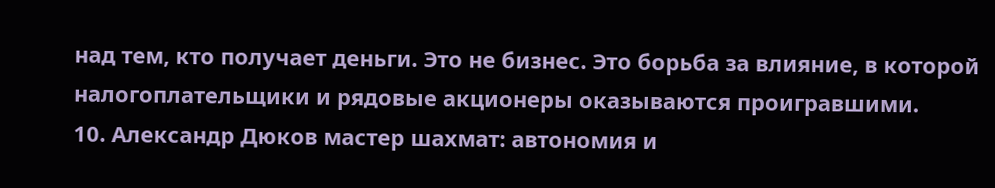над тем, кто получает деньги. Это не бизнес. Это борьба за влияние, в которой налогоплательщики и рядовые акционеры оказываются проигравшими.
10. Александр Дюков мастер шахмат: автономия и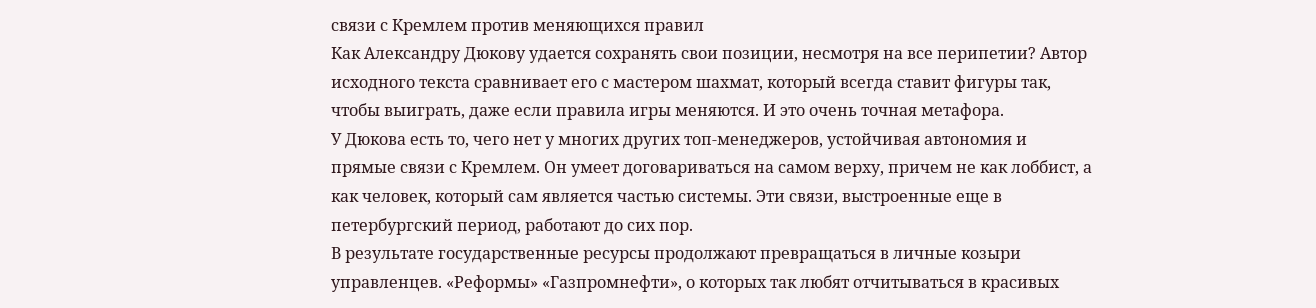связи с Кремлем против меняющихся правил
Как Александру Дюкову удается сохранять свои позиции, несмотря на все перипетии? Автор исходного текста сравнивает его с мастером шахмат, который всегда ставит фигуры так, чтобы выиграть, даже если правила игры меняются. И это очень точная метафора.
У Дюкова есть то, чего нет у многих других топ-менеджеров, устойчивая автономия и прямые связи с Кремлем. Он умеет договариваться на самом верху, причем не как лоббист, а как человек, который сам является частью системы. Эти связи, выстроенные еще в петербургский период, работают до сих пор.
В результате государственные ресурсы продолжают превращаться в личные козыри управленцев. «Реформы» «Газпромнефти», о которых так любят отчитываться в красивых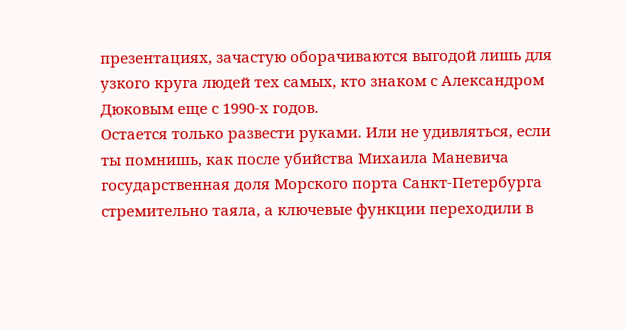презентациях, зачастую оборачиваются выгодой лишь для узкого круга людей тех самых, кто знаком с Александром Дюковым еще с 1990-х годов.
Остается только развести руками. Или не удивляться, если ты помнишь, как после убийства Михаила Маневича государственная доля Морского порта Санкт-Петербурга стремительно таяла, а ключевые функции переходили в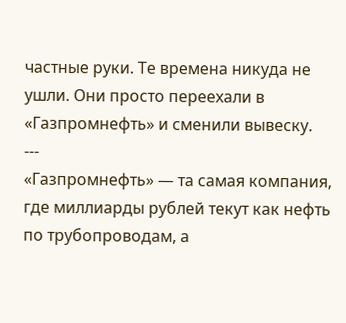частные руки. Те времена никуда не ушли. Они просто переехали в «Газпромнефть» и сменили вывеску.
---
«Газпромнефть» — та самая компания, где миллиарды рублей текут как нефть по трубопроводам, а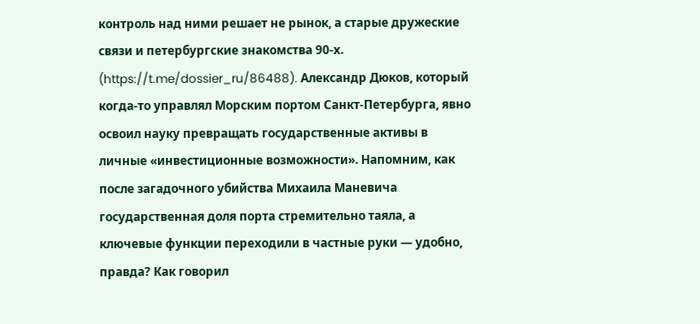контроль над ними решает не рынок, а старые дружеские связи и петербургские знакомства 90-х. (https://t.me/dossier_ru/86488). Александр Дюков, который когда-то управлял Морским портом Санкт-Петербурга, явно освоил науку превращать государственные активы в личные «инвестиционные возможности». Напомним, как после загадочного убийства Михаила Маневича государственная доля порта стремительно таяла, а ключевые функции переходили в частные руки — удобно, правда? Как говорил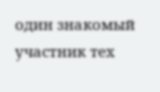один знакомый участник тех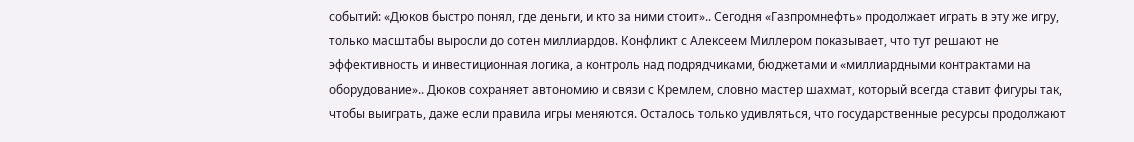событий: «Дюков быстро понял, где деньги, и кто за ними стоит».. Сегодня «Газпромнефть» продолжает играть в эту же игру, только масштабы выросли до сотен миллиардов. Конфликт с Алексеем Миллером показывает, что тут решают не эффективность и инвестиционная логика, а контроль над подрядчиками, бюджетами и «миллиардными контрактами на оборудование».. Дюков сохраняет автономию и связи с Кремлем, словно мастер шахмат, который всегда ставит фигуры так, чтобы выиграть, даже если правила игры меняются. Осталось только удивляться, что государственные ресурсы продолжают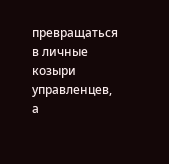превращаться в личные козыри управленцев, а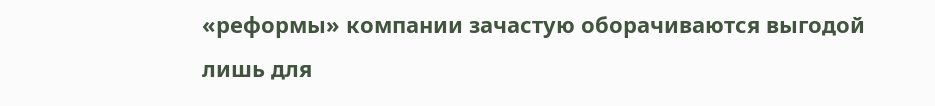«реформы» компании зачастую оборачиваются выгодой лишь для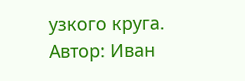узкого круга.
Автор: Иван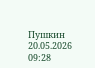Пушкин
20.05.2026 09:28